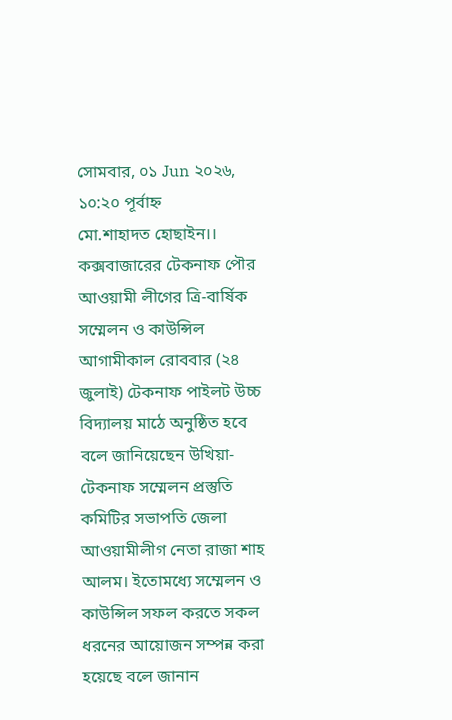সোমবার, ০১ Jun ২০২৬, ১০:২০ পূর্বাহ্ন
মো.শাহাদত হোছাইন।।
কক্সবাজারের টেকনাফ পৌর আওয়ামী লীগের ত্রি-বার্ষিক সম্মেলন ও কাউন্সিল আগামীকাল রোববার (২৪ জুলাই) টেকনাফ পাইলট উচ্চ বিদ্যালয় মাঠে অনুষ্ঠিত হবে বলে জানিয়েছেন উখিয়া-টেকনাফ সম্মেলন প্রস্তুতি কমিটির সভাপতি জেলা আওয়ামীলীগ নেতা রাজা শাহ আলম। ইতোমধ্যে সম্মেলন ও কাউন্সিল সফল করতে সকল ধরনের আয়োজন সম্পন্ন করা হয়েছে বলে জানান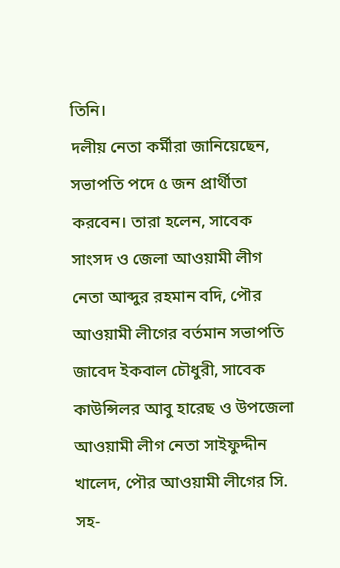তিনি।
দলীয় নেতা কর্মীরা জানিয়েছেন, সভাপতি পদে ৫ জন প্রার্থীতা করবেন। তারা হলেন, সাবেক সাংসদ ও জেলা আওয়ামী লীগ নেতা আব্দুর রহমান বদি, পৌর আওয়ামী লীগের বর্তমান সভাপতি জাবেদ ইকবাল চৌধুরী, সাবেক কাউন্সিলর আবু হারেছ ও উপজেলা আওয়ামী লীগ নেতা সাইফুদ্দীন খালেদ, পৌর আওয়ামী লীগের সি. সহ-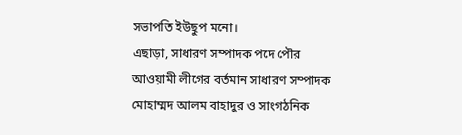সভাপতি ইউছুপ মনো।
এছাড়া, সাধারণ সম্পাদক পদে পৌর আওয়ামী লীগের বর্তমান সাধারণ সম্পাদক মোহাম্মদ আলম বাহাদুর ও সাংগঠনিক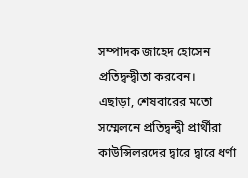সম্পাদক জাহেদ হোসেন প্রতিদ্বন্দ্বীতা করবেন।
এছাড়া, শেষবারের মতো সম্মেলনে প্রতিদ্বন্দ্বী প্রার্থীরা কাউন্সিলরদের দ্বারে দ্বারে ধর্ণা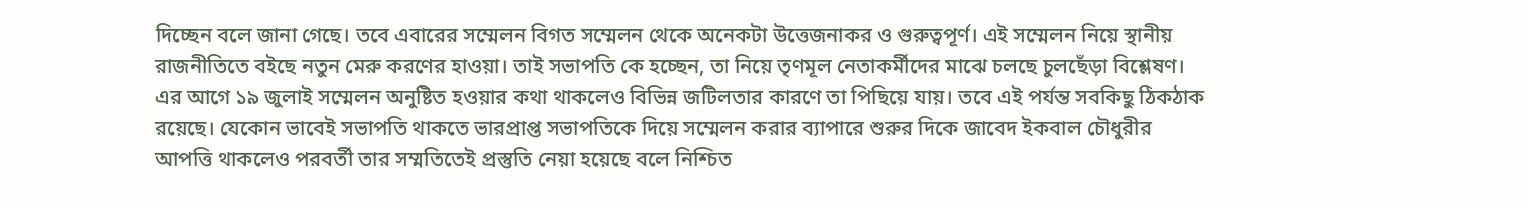দিচ্ছেন বলে জানা গেছে। তবে এবারের সম্মেলন বিগত সম্মেলন থেকে অনেকটা উত্তেজনাকর ও গুরুত্বপূর্ণ। এই সম্মেলন নিয়ে স্থানীয় রাজনীতিতে বইছে নতুন মেরু করণের হাওয়া। তাই সভাপতি কে হচ্ছেন, তা নিয়ে তৃণমূল নেতাকর্মীদের মাঝে চলছে চুলছেঁড়া বিশ্লেষণ। এর আগে ১৯ জুলাই সম্মেলন অনুষ্টিত হওয়ার কথা থাকলেও বিভিন্ন জটিলতার কারণে তা পিছিয়ে যায়। তবে এই পর্যন্ত সবকিছু ঠিকঠাক রয়েছে। যেকোন ভাবেই সভাপতি থাকতে ভারপ্রাপ্ত সভাপতিকে দিয়ে সম্মেলন করার ব্যাপারে শুরুর দিকে জাবেদ ইকবাল চৌধুরীর আপত্তি থাকলেও পরবর্তী তার সম্মতিতেই প্রস্তুতি নেয়া হয়েছে বলে নিশ্চিত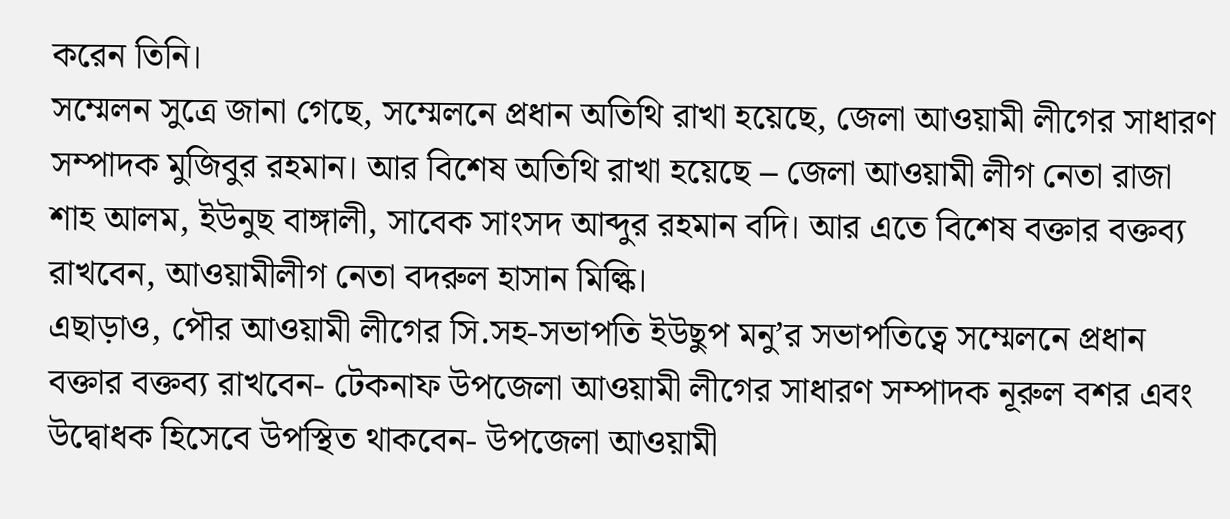করেন তিনি।
সম্মেলন সুত্রে জানা গেছে, সম্মেলনে প্রধান অতিথি রাখা হয়েছে, জেলা আওয়ামী লীগের সাধারণ সম্পাদক মুজিবুর রহমান। আর বিশেষ অতিথি রাখা হয়েছে – জেলা আওয়ামী লীগ নেতা রাজা শাহ আলম, ইউনুছ বাঙ্গালী, সাবেক সাংসদ আব্দুর রহমান বদি। আর এতে বিশেষ বক্তার বক্তব্য রাখবেন, আওয়ামীলীগ নেতা বদরুল হাসান মিল্কি।
এছাড়াও, পৌর আওয়ামী লীগের সি.সহ-সভাপতি ইউছুপ মনু’র সভাপতিত্বে সম্মেলনে প্রধান বক্তার বক্তব্য রাখবেন- টেকনাফ উপজেলা আওয়ামী লীগের সাধারণ সম্পাদক নূরুল বশর এবং উদ্বোধক হিসেবে উপস্থিত থাকবেন- উপজেলা আওয়ামী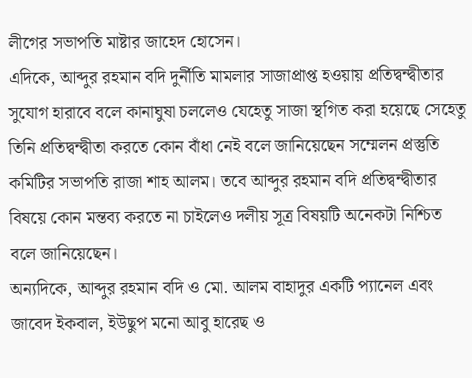লীগের সভাপতি মাষ্টার জাহেদ হোসেন।
এদিকে, আব্দুর রহমান বদি দুর্নীতি মামলার সাজাপ্রাপ্ত হওয়ায় প্রতিদ্বন্দ্বীতার সুযোগ হারাবে বলে কানাঘুষা চললেও যেহেতু সাজা স্থগিত করা হয়েছে সেহেতু তিনি প্রতিদ্বন্দ্বীতা করতে কোন বাঁধা নেই বলে জানিয়েছেন সম্মেলন প্রস্তুতি কমিটির সভাপতি রাজা শাহ আলম। তবে আব্দুর রহমান বদি প্রতিদ্বন্দ্বীতার বিষয়ে কোন মন্তব্য করতে না চাইলেও দলীয় সূত্র বিষয়টি অনেকটা নিশ্চিত বলে জানিয়েছেন।
অন্যদিকে, আব্দুর রহমান বদি ও মো. আলম বাহাদুর একটি প্যানেল এবং জাবেদ ইকবাল, ইউছুপ মনো আবু হারেছ ও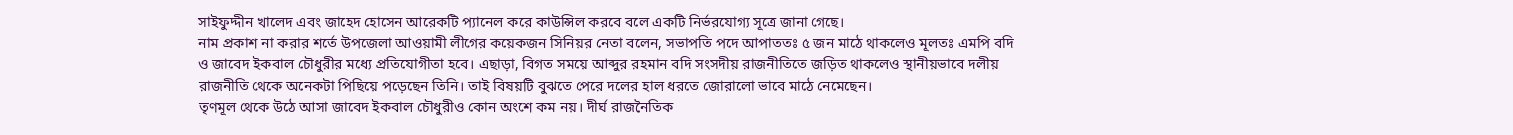সাইফুদ্দীন খালেদ এবং জাহেদ হোসেন আরেকটি প্যানেল করে কাউন্সিল করবে বলে একটি নির্ভরযোগ্য সূত্রে জানা গেছে।
নাম প্রকাশ না করার শর্তে উপজেলা আওয়ামী লীগের কয়েকজন সিনিয়র নেতা বলেন, সভাপতি পদে আপাততঃ ৫ জন মাঠে থাকলেও মূলতঃ এমপি বদি ও জাবেদ ইকবাল চৌধুরীর মধ্যে প্রতিযোগীতা হবে। এছাড়া, বিগত সময়ে আব্দুর রহমান বদি সংসদীয় রাজনীতিতে জড়িত থাকলেও স্থানীয়ভাবে দলীয় রাজনীতি থেকে অনেকটা পিছিয়ে পড়েছেন তিনি। তাই বিষয়টি বুঝতে পেরে দলের হাল ধরতে জোরালো ভাবে মাঠে নেমেছেন।
তৃণমূল থেকে উঠে আসা জাবেদ ইকবাল চৌধুরীও কোন অংশে কম নয়। দীর্ঘ রাজনৈতিক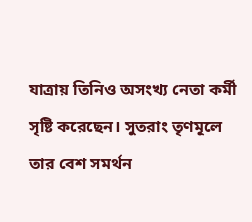যাত্রায় তিনিও অসংখ্য নেতা কর্মী সৃষ্টি করেছেন। সুতরাং তৃণমূলে তার বেশ সমর্থন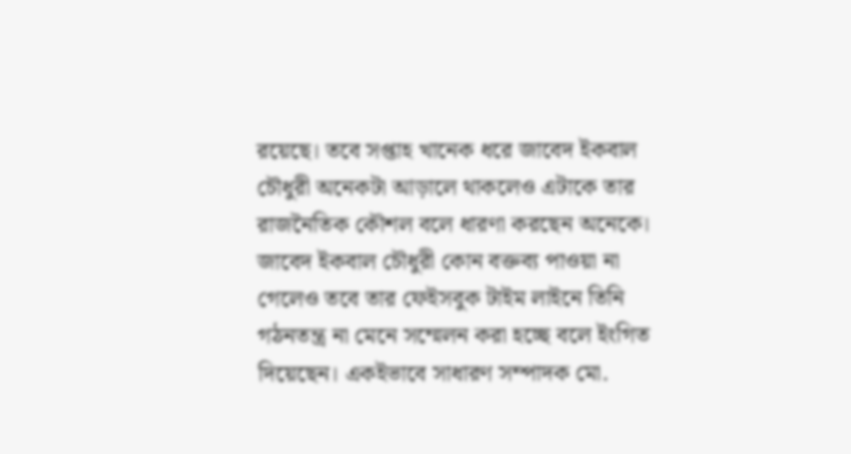রয়েছে। তবে সপ্তাহ খানেক ধরে জাবেদ ইকবাল চৌধুরী অনেকটা আড়ালে থাকলেও এটাকে তার রাজনৈতিক কৌশল বলে ধারণা করছেন অনেকে।
জাবেদ ইকবাল চৌধুরী কোন বক্তব্য পাওয়া না গেলেও তবে তার ফেইসবুক টাইম লাইনে তিনি গঠনতন্ত্র না মেনে সম্মেলন করা হচ্ছে বলে ইংগিত দিয়েছেন। একইভাবে সাধারণ সম্পাদক মো.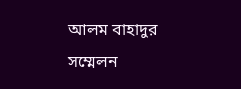আলম বাহাদুর সম্মেলন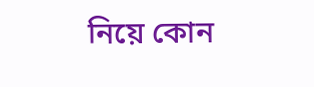নিয়ে কোন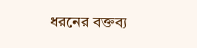ধরনের বক্তব্য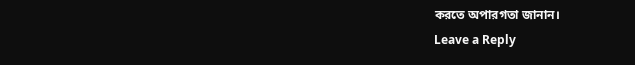করতে অপারগতা জানান।
Leave a Reply